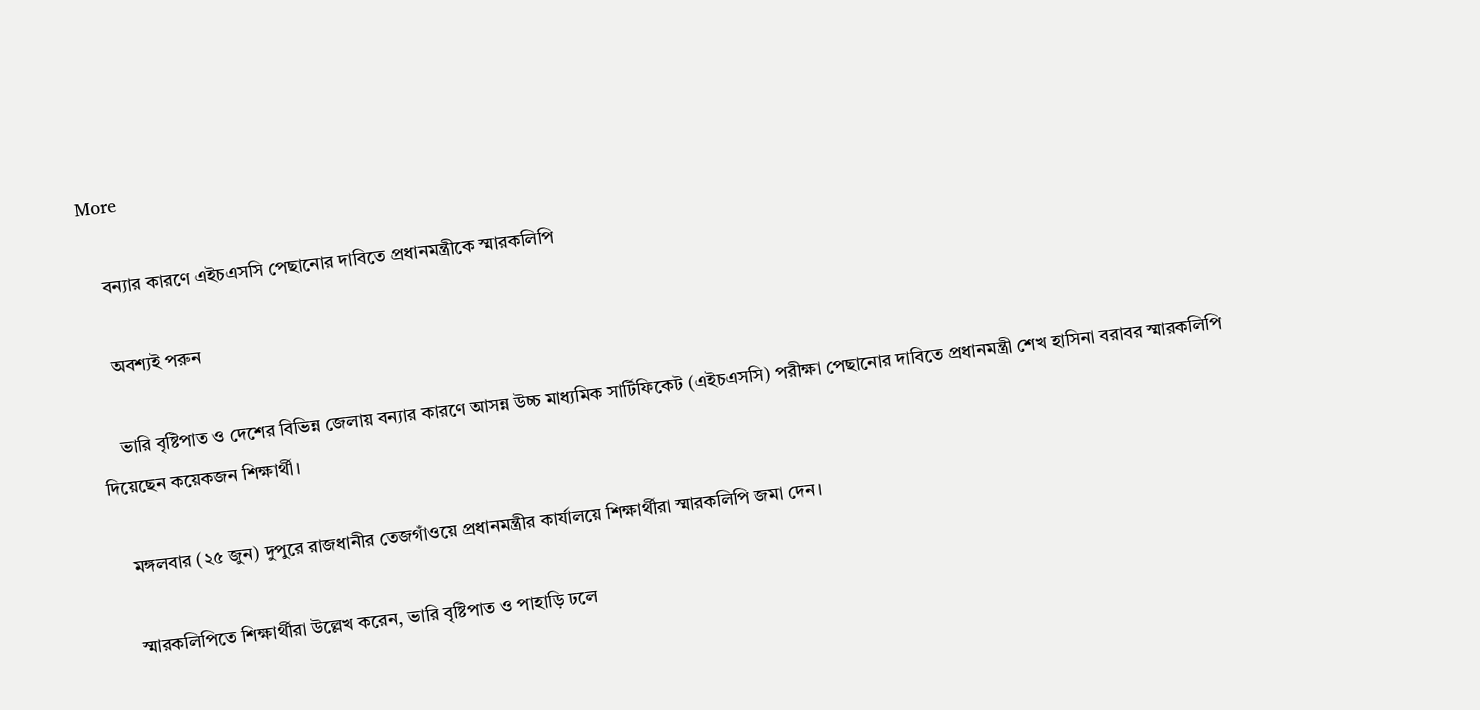More

    বন্যার কারণে এইচএসসি পেছানোর দাবিতে প্রধানমন্ত্রীকে স্মারকলিপি

    অবশ্যই পরুন

    ভারি বৃষ্টিপাত ও দেশের বিভিন্ন জেলায় বন্যার কারণে আসন্ন উচ্চ মাধ্যমিক সার্টিফিকেট (এইচএসসি) পরীক্ষা পেছানোর দাবিতে প্রধানমন্ত্রী শেখ হাসিনা বরাবর স্মারকলিপি দিয়েছেন কয়েকজন শিক্ষার্থী।

    মঙ্গলবার (২৫ জুন) দুপুরে রাজধানীর তেজগাঁওয়ে প্রধানমন্ত্রীর কার্যালয়ে শিক্ষার্থীরা স্মারকলিপি জমা দেন।

    স্মারকলিপিতে শিক্ষার্থীরা উল্লেখ করেন, ভারি বৃষ্টিপাত ও পাহাড়ি ঢলে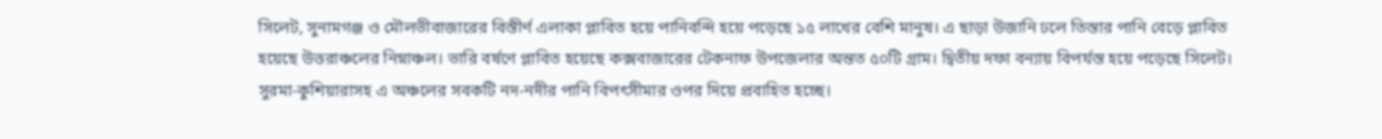সিলেট, সুনামগঞ্জ ও মৌলভীবাজারের বিস্তীর্ণ এলাকা প্লাবিত হয়ে পানিবন্দি হয়ে পড়েছে ১৫ লাখের বেশি মানুষ। এ ছাড়া উজানি ঢলে তিস্তার পানি বেড়ে প্লাবিত হয়েছে উত্তরাঞ্চলের নিম্নাঞ্চল। ভারি বর্ষণে প্লাবিত হয়েছে কক্সবাজারের টেকনাফ উপজেলার অন্তত ৫০টি গ্রাম। দ্বিতীয় দফা বন্যায় বিপর্যস্ত হয়ে পড়েছে সিলেট। সুরমা-কুশিয়ারাসহ এ অঞ্চলের সবকটি নদ-নদীর পানি বিপৎসীমার ওপর দিয়ে প্রবাহিত হচ্ছে।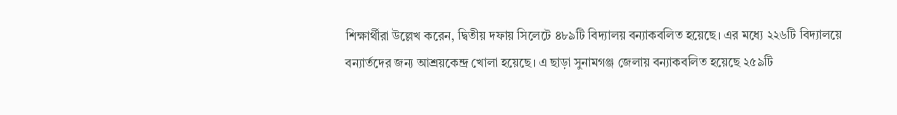শিক্ষার্থীরা উল্লেখ করেন, দ্বিতীয় দফায় সিলেটে ৪৮৯টি বিদ্যালয় বন্যাকবলিত হয়েছে। এর মধ্যে ২২৬টি বিদ্যালয়ে বন্যার্তদের জন্য আশ্রয়কেন্দ্র খোলা হয়েছে। এ ছাড়া সুনামগঞ্জ জেলায় বন্যাকবলিত হয়েছে ২৫৯টি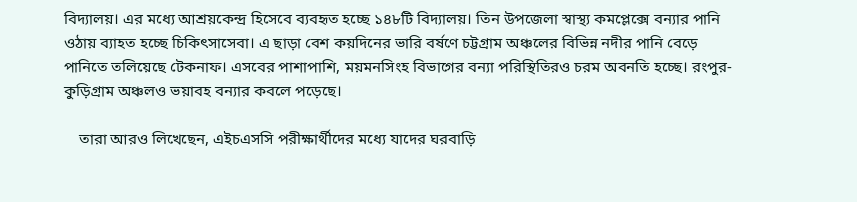বিদ্যালয়। এর মধ্যে আশ্রয়কেন্দ্র হিসেবে ব্যবহৃত হচ্ছে ১৪৮টি বিদ্যালয়। তিন উপজেলা স্বাস্থ্য কমপ্লেক্সে বন্যার পানি ওঠায় ব্যাহত হচ্ছে চিকিৎসাসেবা। এ ছাড়া বেশ কয়দিনের ভারি বর্ষণে চট্টগ্রাম অঞ্চলের বিভিন্ন নদীর পানি বেড়ে পানিতে তলিয়েছে টেকনাফ। এসবের পাশাপাশি, ময়মনসিংহ বিভাগের বন্যা পরিস্থিতিরও চরম অবনতি হচ্ছে। রংপুর-কুড়িগ্রাম অঞ্চলও ভয়াবহ বন্যার কবলে পড়েছে।

    তারা আরও লিখেছেন, এইচএসসি পরীক্ষার্থীদের মধ্যে যাদের ঘরবাড়ি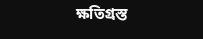ক্ষতিগ্রস্ত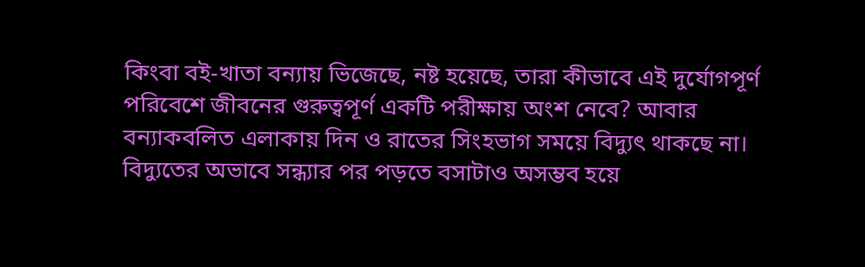কিংবা বই-খাতা বন্যায় ভিজেছে, নষ্ট হয়েছে, তারা কীভাবে এই দুর্যোগপূর্ণ পরিবেশে জীবনের গুরুত্বপূর্ণ একটি পরীক্ষায় অংশ নেবে? আবার বন্যাকবলিত এলাকায় দিন ও রাতের সিংহভাগ সময়ে বিদ্যুৎ থাকছে না। বিদ্যুতের অভাবে সন্ধ্যার পর পড়তে বসাটাও অসম্ভব হয়ে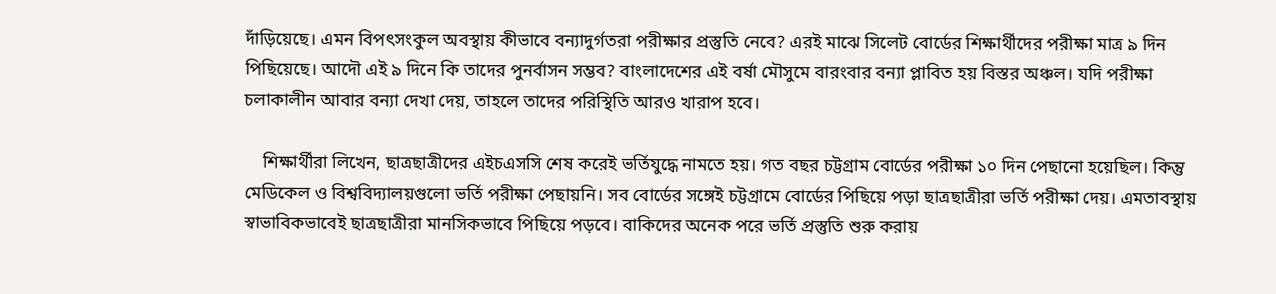দাঁড়িয়েছে। এমন বিপৎসংকুল অবস্থায় কীভাবে বন্যাদুর্গতরা পরীক্ষার প্রস্তুতি নেবে? এরই মাঝে সিলেট বোর্ডের শিক্ষার্থীদের পরীক্ষা মাত্র ৯ দিন পিছিয়েছে। আদৌ এই ৯ দিনে কি তাদের পুনর্বাসন সম্ভব? বাংলাদেশের এই বর্ষা মৌসুমে বারংবার বন্যা প্লাবিত হয় বিস্তর অঞ্চল। যদি পরীক্ষা চলাকালীন আবার বন্যা দেখা দেয়, তাহলে তাদের পরিস্থিতি আরও খারাপ হবে।

    শিক্ষার্থীরা লিখেন, ছাত্রছাত্রীদের এইচএসসি শেষ করেই ভর্তিযুদ্ধে নামতে হয়। গত বছর চট্টগ্রাম বোর্ডের পরীক্ষা ১০ দিন পেছানো হয়েছিল। কিন্তু মেডিকেল ও বিশ্ববিদ্যালয়গুলো ভর্তি পরীক্ষা পেছায়নি। সব বোর্ডের সঙ্গেই চট্টগ্রামে বোর্ডের পিছিয়ে পড়া ছাত্রছাত্রীরা ভর্তি পরীক্ষা দেয়। এমতাবস্থায় স্বাভাবিকভাবেই ছাত্রছাত্রীরা মানসিকভাবে পিছিয়ে পড়বে। বাকিদের অনেক পরে ভর্তি প্রস্তুতি শুরু করায়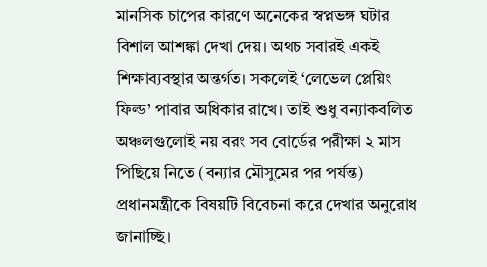মানসিক চাপের কারণে অনেকের স্বপ্নভঙ্গ ঘটার বিশাল আশঙ্কা দেখা দেয়। অথচ সবারই একই শিক্ষাব্যবস্থার অন্তর্গত। সকলেই ‘লেভেল প্লেয়িং ফিল্ড’ পাবার অধিকার রাখে। তাই শুধু বন্যাকবলিত অঞ্চলগুলোই নয় বরং সব বোর্ডের পরীক্ষা ২ মাস পিছিয়ে নিতে (বন্যার মৌসুমের পর পর্যন্ত) প্রধানমন্ত্রীকে বিষয়টি বিবেচনা করে দেখার অনুরোধ জানাচ্ছি।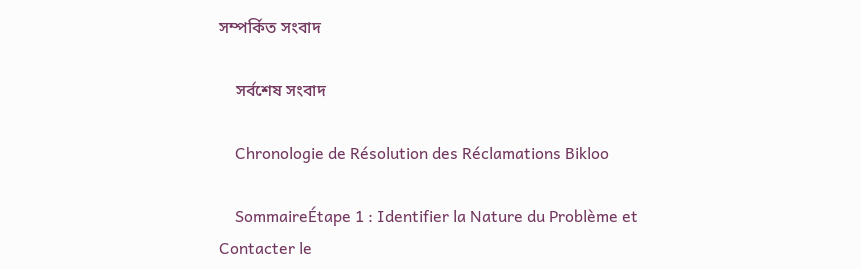সম্পর্কিত সংবাদ

    সর্বশেষ সংবাদ

    Chronologie de Résolution des Réclamations Bikloo

    SommaireÉtape 1 : Identifier la Nature du Problème et Contacter le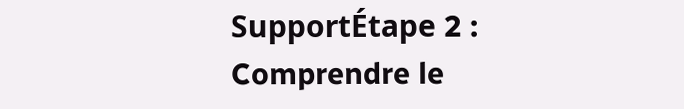SupportÉtape 2 : Comprendre le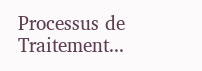Processus de Traitement...